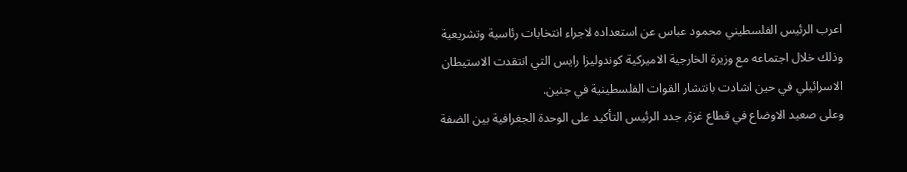اعرب الرئيس الفلسطيني محمود عباس عن استعداده لاجراء انتخابات رئاسية وتشريعية وذلك خلال اجتماعه مع وزيرة الخارجية الاميركية كوندوليزا رايس التي انتقدت الاستيطان الاسرائيلي في حين اشادت بانتشار القوات الفلسطينية في جنين.
وعلى صعيد الاوضاع في قطاع غزة, جدد الرئيس التأكيد على الوحدة الجغرافية بين الضفة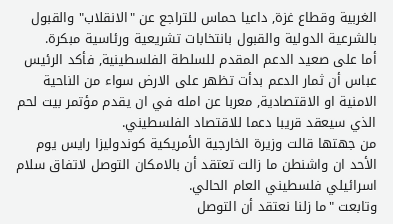الغربية وقطاع غزة, داعيا حماس للتراجع عن "الانقلاب" والقبول بالشرعية الدولية والقبول بانتخابات تشريعية ورئاسية مبكرة.
أما على صعيد الدعم المقدم للسلطة الفلسطينية, فأكد الرئيس عباس أن ثمار الدعم بدأت تظهر على الارض سواء من الناحية الامنية او الاقتصادية, معربا عن امله في ان يقدم مؤتمر بيت لحم الذي سيعقد قريبا دعما للاقتصاد الفلسطيني.
من جهتها قالت وزيرة الخارجية الأمريكية كوندوليزا رايس يوم الأحد ان واشنطن ما زالت تعتقد أن بالامكان التوصل لاتفاق سلام اسرائيلي فلسطيني العام الحالي.
وتابعت "ما زلنا نعتقد أن التوصل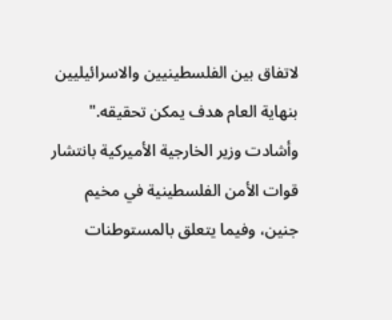لاتفاق بين الفلسطينيين والاسرائيليين بنهاية العام هدف يمكن تحقيقه." وأشادت وزير الخارجية الأميركية بانتشار قوات الأمن الفلسطينية في مخيم جنين، وفيما يتعلق بالمستوطنات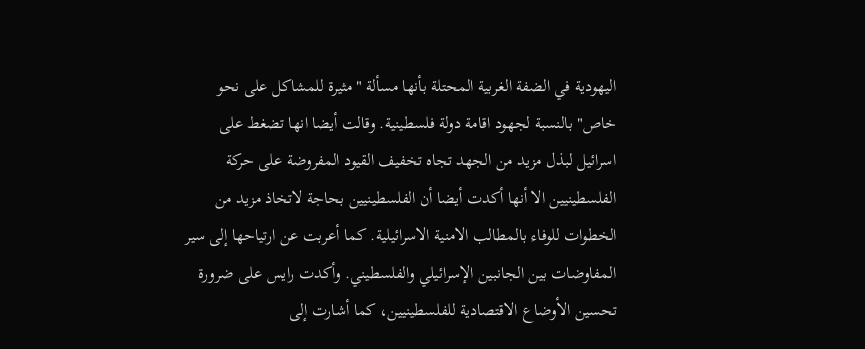اليهودية في الضفة الغربية المحتلة بأنها مسألة "مثيرة للمشاكل على نحو خاص" بالنسبة لجهود اقامة دولة فلسطينية. وقالت أيضا انها تضغط على اسرائيل لبذل مزيد من الجهد تجاه تخفيف القيود المفروضة على حركة الفلسطينيين الا أنها أكدت أيضا أن الفلسطينيين بحاجة لاتخاذ مزيد من الخطوات للوفاء بالمطالب الامنية الاسرائيلية. كما أعربت عن ارتياحها إلى سير المفاوضات بين الجانبين الإسرائيلي والفلسطيني. وأكدت رايس على ضرورة تحسين الأوضاع الاقتصادية للفلسطينيين، كما أشارت إلى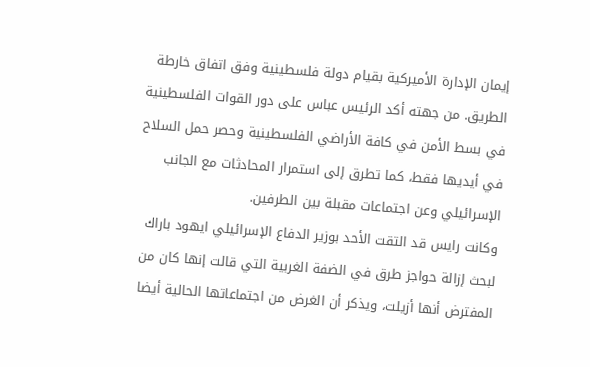إيمان الإدارة الأميركية بقيام دولة فلسطينية وفق اتفاق خارطة الطريق. من جهته أكد الرئيس عباس على دور القوات الفلسطينية في بسط الأمن في كافة الأراضي الفلسطينية وحصر حمل السلاح في أيديها فقط، كما تطرق إلى استمرار المحادثات مع الجانب الإسرائيلي وعن اجتماعات مقبلة بين الطرفين.
وكانت رايس قد التقت الأحد بوزير الدفاع الإسرائيلي ايهود باراك لبحث إزالة حواجز طرق في الضفة الغربية التي قالت إنها كان من المفترض أنها أزيلت، ويذكر أن الغرض من اجتماعاتها الحالية أيضا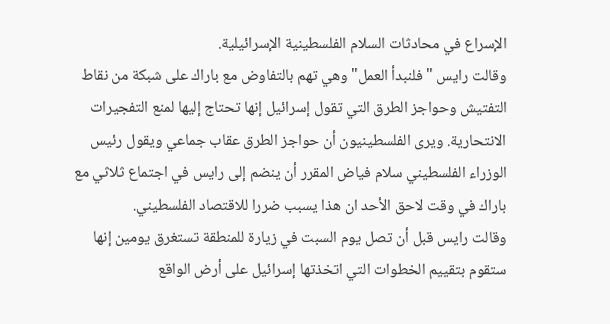الإسراع في محادثات السلام الفلسطينية الإسرائيلية.
وقالت رايس "فلنبدأ العمل" وهي تهم بالتفاوض مع باراك على شبكة من نقاط التفتيش وحواجز الطرق التي تقول إسرائيل إنها تحتاج إليها لمنع التفجيرات الانتحارية. ويرى الفلسطينيون أن حواجز الطرق عقاب جماعي ويقول رئيس الوزراء الفلسطيني سلام فياض المقرر أن ينضم إلى رايس في اجتماع ثلاثي مع باراك في وقت لاحق الأحد ان هذا يسبب ضررا للاقتصاد الفلسطيني.
وقالت رايس قبل أن تصل يوم السبت في زيارة للمنطقة تستغرق يومين إنها ستقوم بتقييم الخطوات التي اتخذتها إسرائيل على أرض الواقع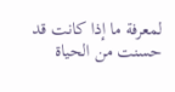لمعرفة ما إذا كانت قد حسنت من الحياة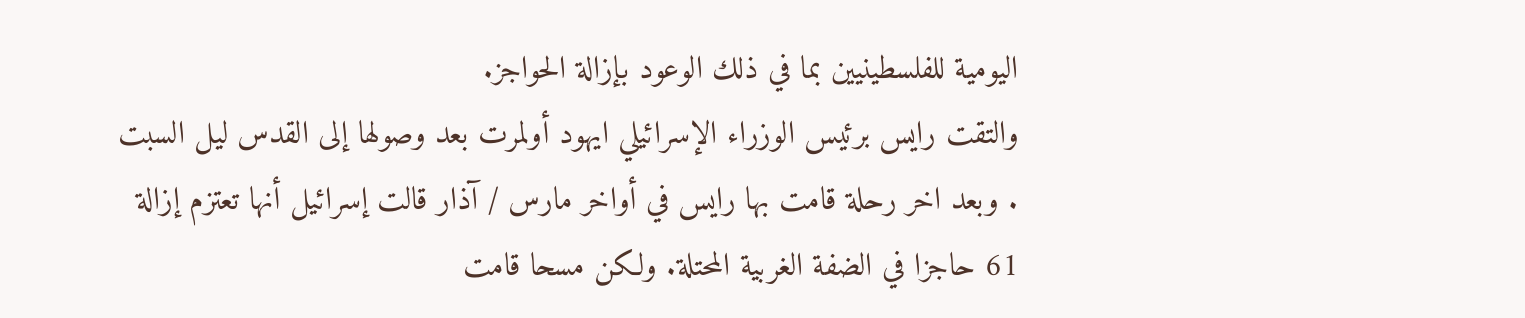اليومية للفلسطينيين بما في ذلك الوعود بإزالة الحواجز.
والتقت رايس برئيس الوزراء الإسرائيلي ايهود أولمرت بعد وصولها إلى القدس ليل السبت . وبعد اخر رحلة قامت بها رايس في أواخر مارس / آذار قالت إسرائيل أنها تعتزم إزالة 61 حاجزا في الضفة الغربية المحتلة. ولكن مسحا قامت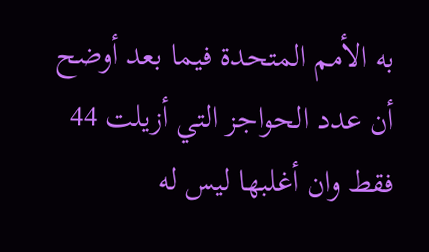به الأمم المتحدة فيما بعد أوضح أن عدد الحواجز التي أزيلت 44 فقط وان أغلبها ليس له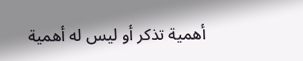أهمية تذكر أو ليس له أهمية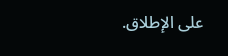على الإطلاق.